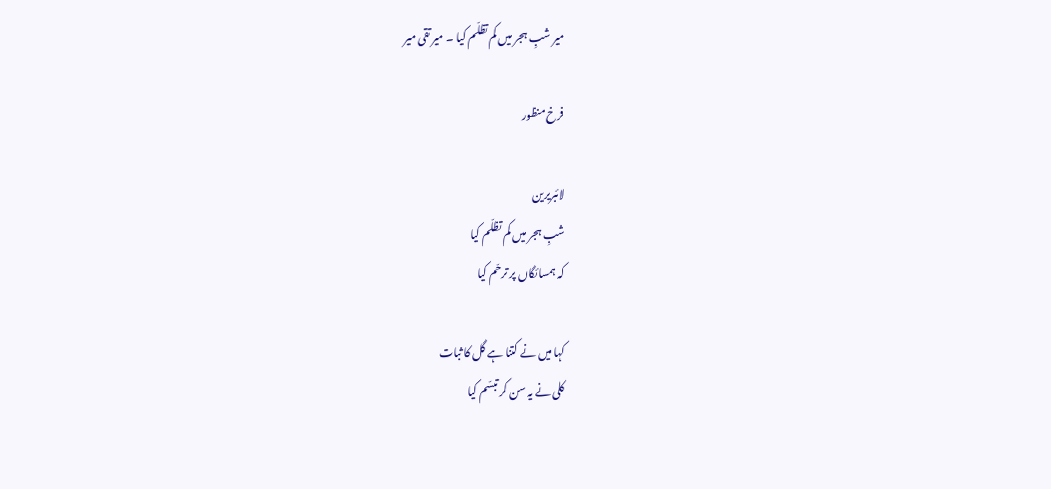میر شبِ ہجر میں کم تظلّم کیا ۔ میر تقی میر

فرخ منظور

لائبریرین
شبِ ہجر میں کم تظلّم کیا
کہ ہمسائگاں پر ترحّم کیا

کہا میں نے کتنا ہے گل کا ثبات
کلی نے یہ سن کر تبسّم کیا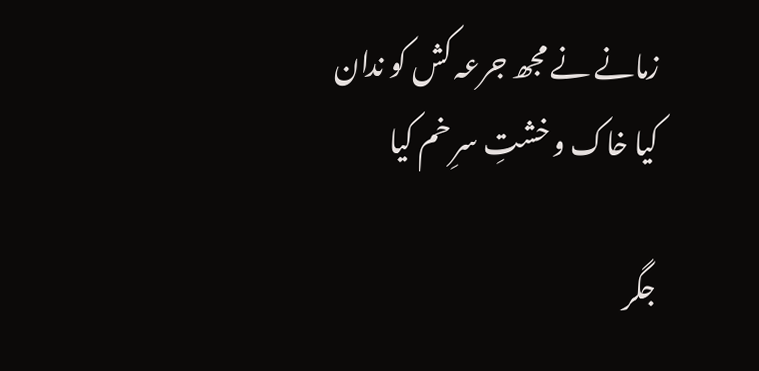زمانے نے مجھ جرعہ کش کو ندان
کیا خاک و خشتِ سرِ خم کیا

جگر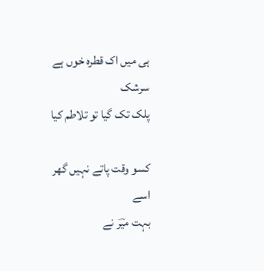ہی میں اک قطرہ خوں ہے سرشک
پلک تک گیا تو تلاطم کیا

کسو وقت پاتے نہیں گھر اسے
بہت میؔر نے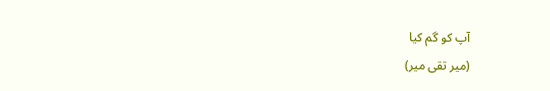آپ کو گم کیا
(میر تقی میر)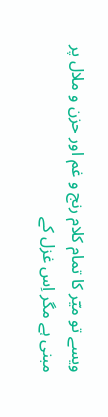ویسے تو میؔر کا تمام کلام رنج و غم اور حزن و ملال پر مبنی ہے مگر اِس غزل کے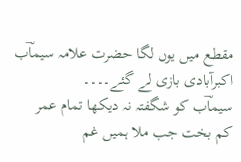مقطع میں یوں لگا حضرت علامہ سیماؔب اکبرآبادی بازی لے گئے۔۔۔۔
سیماؔب کو شگفتہ نہ دیکھا تمام عمر
کم بخت جب ملا ہمیں غم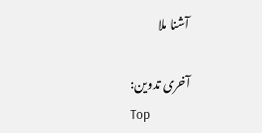آشنا ملا

آخری تدوین:
Top